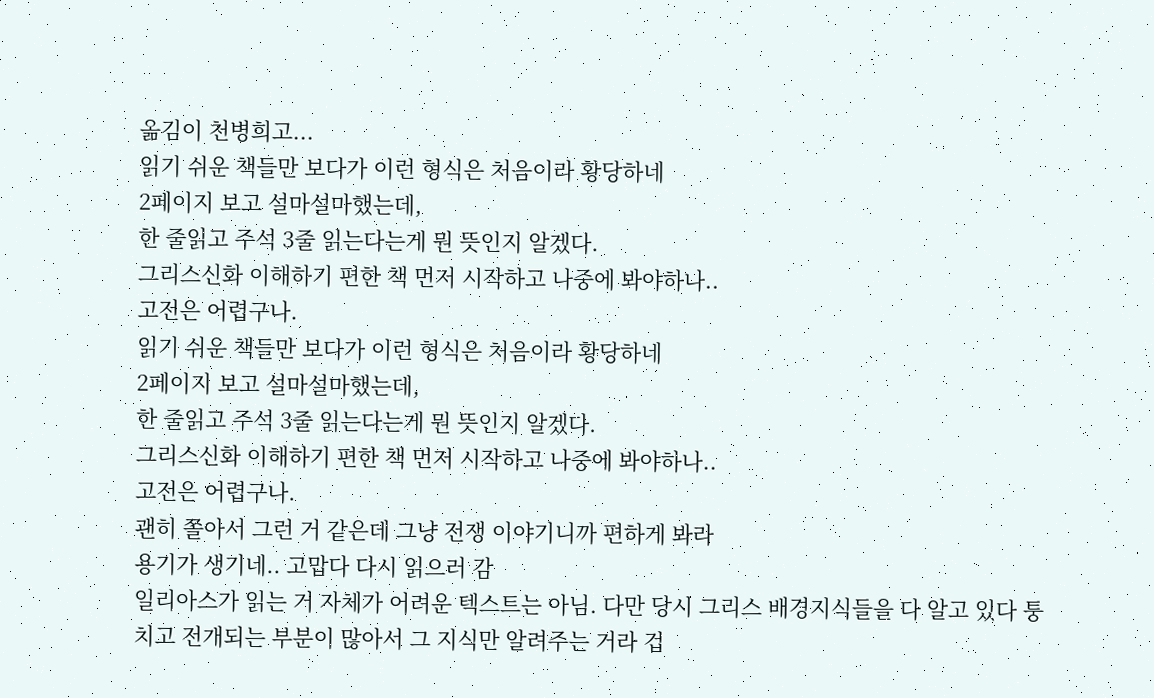옮김이 천병희고...
읽기 쉬운 책들만 보다가 이런 형식은 처음이라 황당하네
2페이지 보고 설마설마했는데,
한 줄읽고 주석 3줄 읽는다는게 뭔 뜻인지 알겠다.
그리스신화 이해하기 편한 책 먼저 시작하고 나중에 봐야하나..
고전은 어렵구나.
읽기 쉬운 책들만 보다가 이런 형식은 처음이라 황당하네
2페이지 보고 설마설마했는데,
한 줄읽고 주석 3줄 읽는다는게 뭔 뜻인지 알겠다.
그리스신화 이해하기 편한 책 먼저 시작하고 나중에 봐야하나..
고전은 어렵구나.
괜히 쫄아서 그런 거 같은데 그냥 전쟁 이야기니까 편하게 봐라
용기가 생기네.. 고맙다 다시 읽으러 감
일리아스가 읽는 거 자체가 어려운 텍스트는 아님. 다만 당시 그리스 배경지식들을 다 알고 있다 퉁치고 전개되는 부분이 많아서 그 지식만 알려주는 거라 겁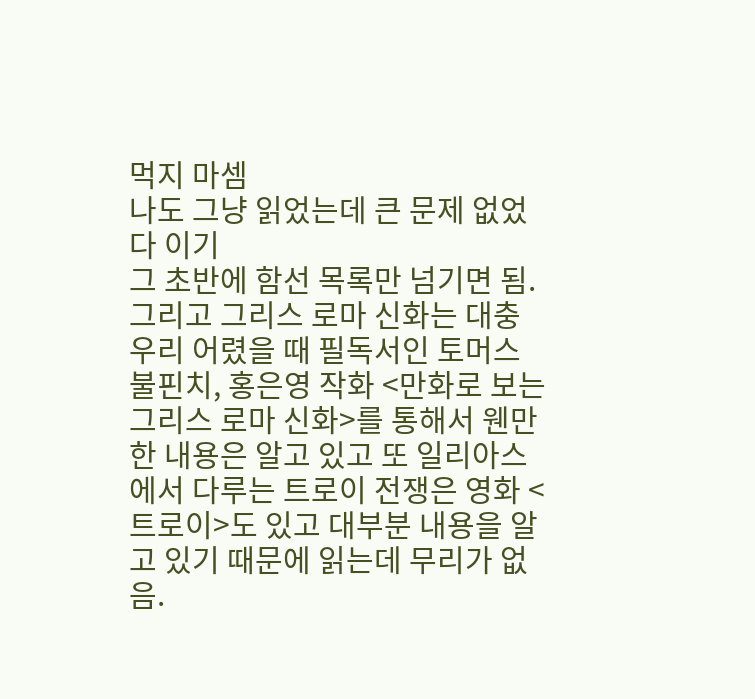먹지 마셈
나도 그냥 읽었는데 큰 문제 없었다 이기
그 초반에 함선 목록만 넘기면 됨. 그리고 그리스 로마 신화는 대충 우리 어렸을 때 필독서인 토머스 불핀치, 홍은영 작화 <만화로 보는 그리스 로마 신화>를 통해서 웬만한 내용은 알고 있고 또 일리아스에서 다루는 트로이 전쟁은 영화 <트로이>도 있고 대부분 내용을 알고 있기 때문에 읽는데 무리가 없음.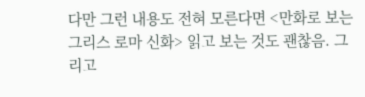다만 그런 내용도 전혀 모른다면 <만화로 보는 그리스 로마 신화> 읽고 보는 것도 괜찮음. 그리고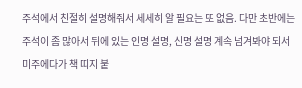주석에서 친절히 설명해줘서 세세히 알 필요는 또 없음. 다만 초반에는 주석이 좀 많아서 뒤에 있는 인명 설명, 신명 설명 계속 넘겨봐야 되서 미주에다가 책 띠지 붙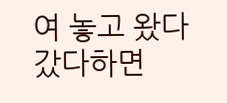여 놓고 왔다 갔다하면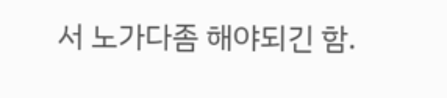서 노가다좀 해야되긴 함.